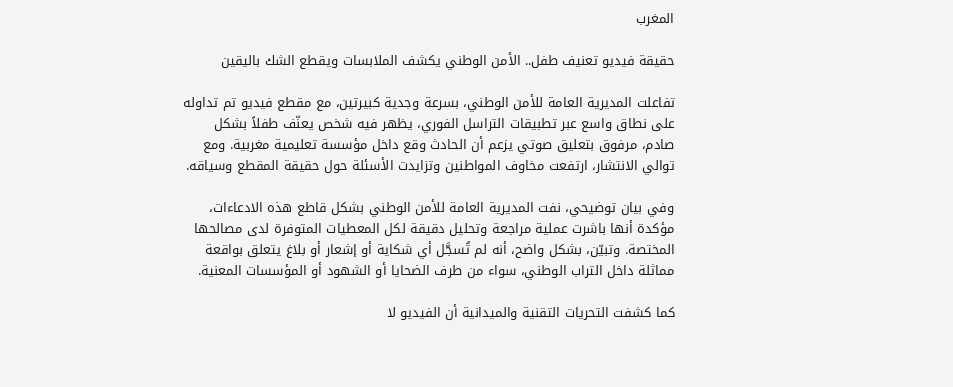المغرب

حقيقة فيديو تعنيف طفل.. الأمن الوطني يكشف الملابسات ويقطع الشك باليقين

تفاعلت المديرية العامة للأمن الوطني، بسرعة وجدية كبيرتين، مع مقطع فيديو تم تداوله على نطاق واسع عبر تطبيقات التراسل الفوري، يظهر فيه شخص يعنّف طفلاً بشكل صادم، مرفوق بتعليق صوتي يزعم أن الحادث وقع داخل مؤسسة تعليمية مغربية. ومع توالي الانتشار، ارتفعت مخاوف المواطنين وتزايدت الأسئلة حول حقيقة المقطع وسياقه.

وفي بيان توضيحي، نفت المديرية العامة للأمن الوطني بشكل قاطع هذه الادعاءات، مؤكدة أنها باشرت عملية مراجعة وتحليل دقيقة لكل المعطيات المتوفرة لدى مصالحها المختصة. وتبيّن، بشكل واضح، أنه لم تُسجَّل أي شكاية أو إشعار أو بلاغ يتعلق بواقعة مماثلة داخل التراب الوطني، سواء من طرف الضحايا أو الشهود أو المؤسسات المعنية.

كما كشفت التحريات التقنية والميدانية أن الفيديو لا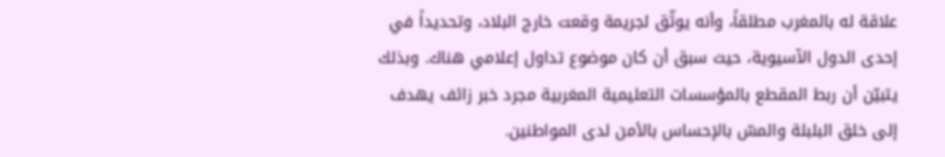علاقة له بالمغرب مطلقاً، وأنه يوثّق لجريمة وقعت خارج البلاد، وتحديداً في إحدى الدول الآسيوية، حيث سبق أن كان موضوع تداول إعلامي هناك. وبذلك يتبيّن أن ربط المقطع بالمؤسسات التعليمية المغربية مجرد خبر زائف يهدف إلى خلق البلبلة والمسّ بالإحساس بالأمن لدى المواطنين.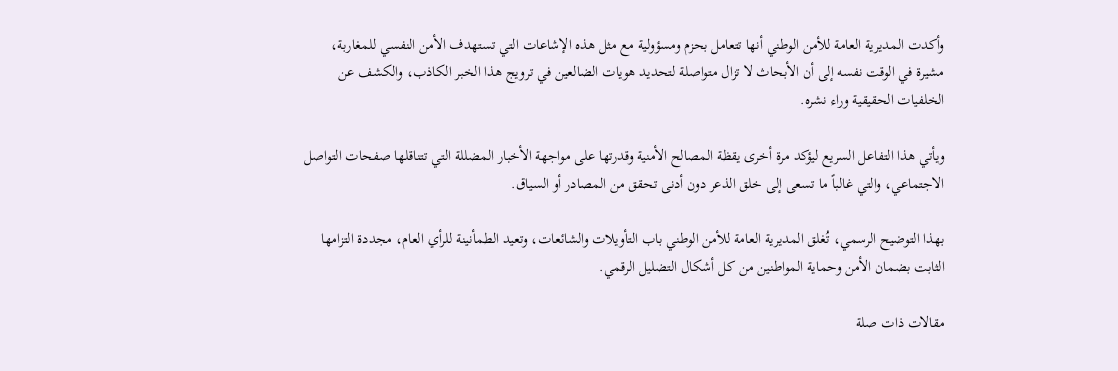وأكدت المديرية العامة للأمن الوطني أنها تتعامل بحزم ومسؤولية مع مثل هذه الإشاعات التي تستهدف الأمن النفسي للمغاربة، مشيرة في الوقت نفسه إلى أن الأبحاث لا تزال متواصلة لتحديد هويات الضالعين في ترويج هذا الخبر الكاذب، والكشف عن الخلفيات الحقيقية وراء نشره.

ويأتي هذا التفاعل السريع ليؤكد مرة أخرى يقظة المصالح الأمنية وقدرتها على مواجهة الأخبار المضللة التي تتناقلها صفحات التواصل الاجتماعي، والتي غالباً ما تسعى إلى خلق الذعر دون أدنى تحقق من المصادر أو السياق.

بهذا التوضيح الرسمي، تُغلق المديرية العامة للأمن الوطني باب التأويلات والشائعات، وتعيد الطمأنينة للرأي العام، مجددة التزامها الثابت بضمان الأمن وحماية المواطنين من كل أشكال التضليل الرقمي.

مقالات ذات صلة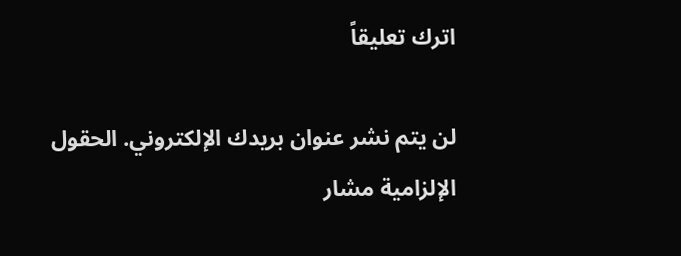اترك تعليقاً

لن يتم نشر عنوان بريدك الإلكتروني. الحقول الإلزامية مشار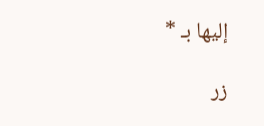إليها بـ *

زر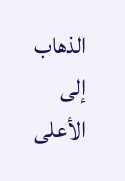الذهاب إلى الأعلى